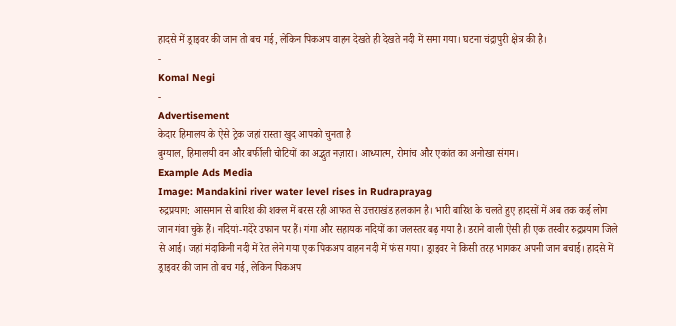हादसे में ड्राइवर की जान तो बच गई, लेकिन पिकअप वाहन देखते ही देखते नदी में समा गया। घटना चंद्रापुरी क्षेत्र की है।
-
Komal Negi
-
Advertisement
केदार हिमालय के ऐसे ट्रेक जहां रास्ता खुद आपको चुनता है
बुग्याल, हिमालयी वन और बर्फीली चोटियों का अद्भुत नज़ारा। आध्यात्म, रोमांच और एकांत का अनोखा संगम।
Example Ads Media
Image: Mandakini river water level rises in Rudraprayag
रुद्रप्रयाग: आसमान से बारिश की शक्ल में बरस रही आफत से उत्तराखंड हलकान है। भारी बारिश के चलते हुए हादसों में अब तक कई लोग जान गंवा चुके हैं। नदियां-गदेरे उफान पर हैं। गंगा और सहायक नदियों का जलस्तर बढ़ गया है। डराने वाली ऐसी ही एक तस्वीर रुद्रप्रयाग जिले से आई। जहां मंदाकिनी नदी में रेत लेने गया एक पिकअप वाहन नदी में फंस गया। ड्राइवर ने किसी तरह भागकर अपनी जान बचाई। हादसे में ड्राइवर की जान तो बच गई, लेकिन पिकअप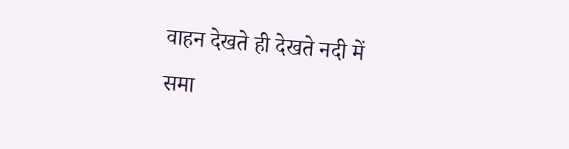वाहन देखते ही देखते नदी में समा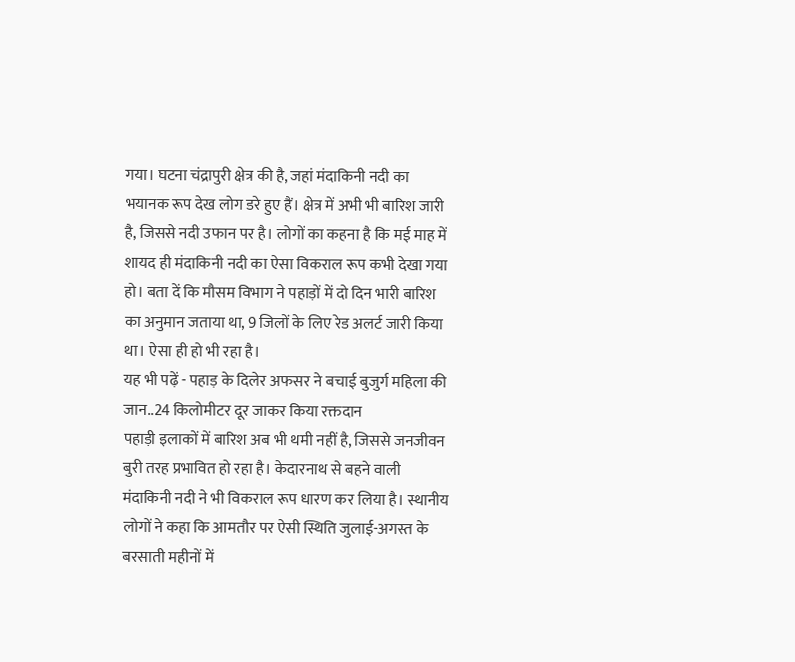गया। घटना चंद्रापुरी क्षेत्र की है, जहां मंदाकिनी नदी का भयानक रूप देख लोग डरे हुए हैं। क्षेत्र में अभी भी बारिश जारी है, जिससे नदी उफान पर है। लोगों का कहना है कि मई माह में शायद ही मंदाकिनी नदी का ऐसा विकराल रूप कभी देखा गया हो। बता दें कि मौसम विभाग ने पहाड़ों में दो दिन भारी बारिश का अनुमान जताया था, 9 जिलों के लिए रेड अलर्ट जारी किया था। ऐसा ही हो भी रहा है।
यह भी पढ़ें - पहाड़ के दिलेर अफसर ने बचाई बुजुर्ग महिला की जान..24 किलोमीटर दूर जाकर किया रक्तदान
पहाड़ी इलाकों में बारिश अब भी थमी नहीं है, जिससे जनजीवन बुरी तरह प्रभावित हो रहा है। केदारनाथ से बहने वाली मंदाकिनी नदी ने भी विकराल रूप धारण कर लिया है। स्थानीय लोगों ने कहा कि आमतौर पर ऐसी स्थिति जुलाई-अगस्त के बरसाती महीनों में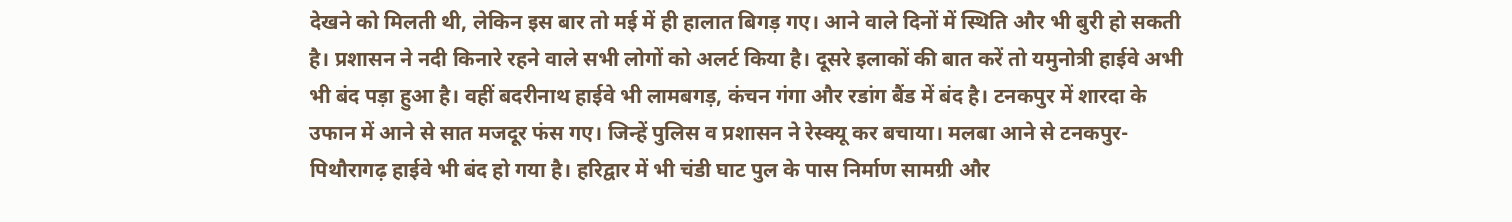देखने को मिलती थी, लेकिन इस बार तो मई में ही हालात बिगड़ गए। आने वाले दिनों में स्थिति और भी बुरी हो सकती है। प्रशासन ने नदी किनारे रहने वाले सभी लोगों को अलर्ट किया है। दूसरे इलाकों की बात करें तो यमुनोत्री हाईवे अभी भी बंद पड़ा हुआ है। वहीं बदरीनाथ हाईवे भी लामबगड़, कंचन गंगा और रडांग बैंड में बंद है। टनकपुर में शारदा के उफान में आने से सात मजदूर फंस गए। जिन्हें पुलिस व प्रशासन ने रेस्क्यू कर बचाया। मलबा आने से टनकपुर-पिथौरागढ़ हाईवे भी बंद हो गया है। हरिद्वार में भी चंडी घाट पुल के पास निर्माण सामग्री और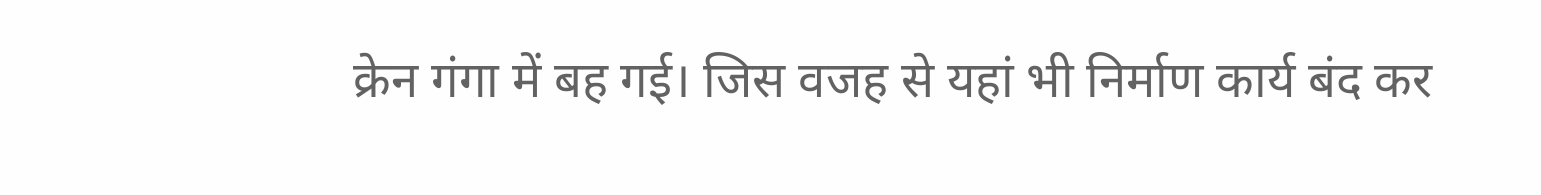क्रेन गंगा में बह गई। जिस वजह से यहां भी निर्माण कार्य बंद कर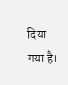दिया गया है।